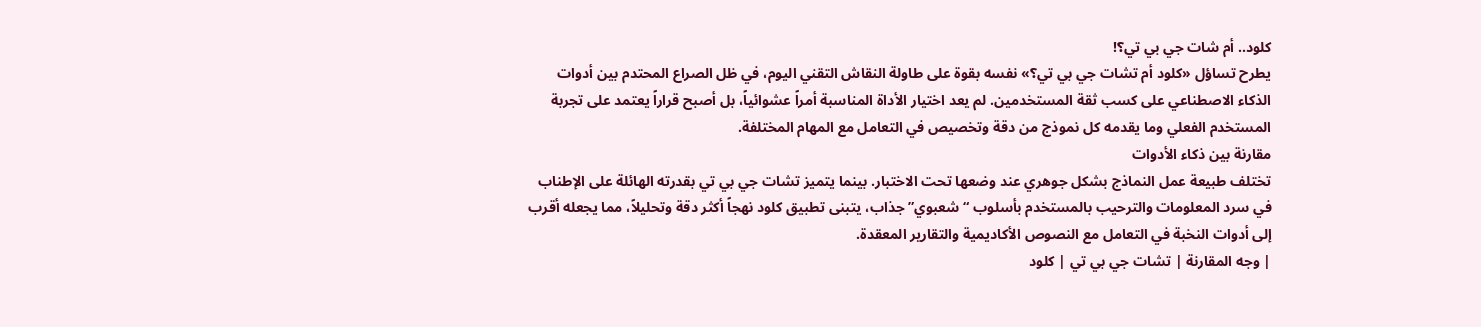كلود.. أم شات جي بي تي؟!
يطرح تساؤل «كلود أم تشات جي بي تي؟» نفسه بقوة على طاولة النقاش التقني اليوم، في ظل الصراع المحتدم بين أدوات الذكاء الاصطناعي على كسب ثقة المستخدمين. لم يعد اختيار الأداة المناسبة أمراً عشوائياً، بل أصبح قراراً يعتمد على تجربة المستخدم الفعلي وما يقدمه كل نموذج من دقة وتخصيص في التعامل مع المهام المختلفة.
مقارنة بين ذكاء الأدوات
تختلف طبيعة عمل النماذج بشكل جوهري عند وضعها تحت الاختبار. بينما يتميز تشات جي بي تي بقدرته الهائلة على الإطناب في سرد المعلومات والترحيب بالمستخدم بأسلوب “شعبوي” جذاب، يتبنى تطبيق كلود نهجاً أكثر دقة وتحليلاً، مما يجعله أقرب إلى أدوات النخبة في التعامل مع النصوص الأكاديمية والتقارير المعقدة.
| وجه المقارنة | تشات جي بي تي | كلود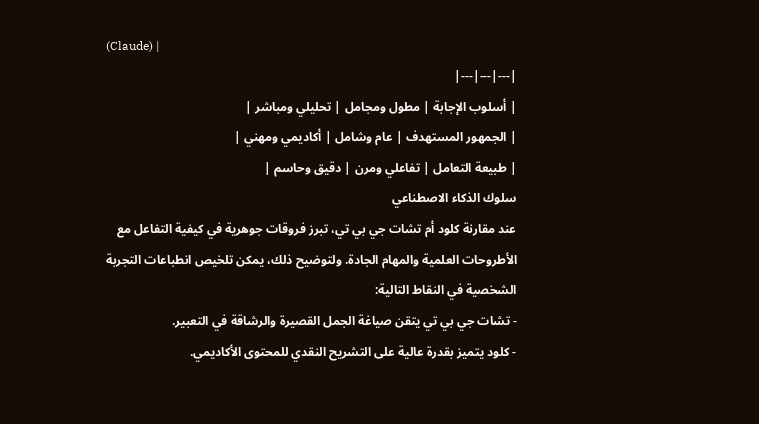(Claude) |
|---|---|---|
| أسلوب الإجابة | مطول ومجامل | تحليلي ومباشر |
| الجمهور المستهدف | عام وشامل | أكاديمي ومهني |
| طبيعة التعامل | تفاعلي ومرن | دقيق وحاسم |
سلوك الذكاء الاصطناعي
عند مقارنة كلود أم تشات جي بي تي، تبرز فروقات جوهرية في كيفية التفاعل مع الأطروحات العلمية والمهام الجادة. ولتوضيح ذلك، يمكن تلخيص انطباعات التجربة الشخصية في النقاط التالية:
- تشات جي بي تي يتقن صياغة الجمل القصيرة والرشاقة في التعبير.
- كلود يتميز بقدرة عالية على التشريح النقدي للمحتوى الأكاديمي.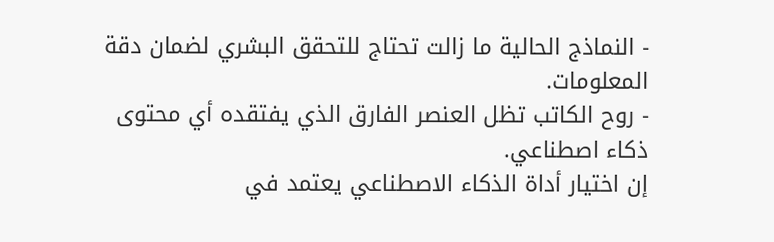- النماذج الحالية ما زالت تحتاج للتحقق البشري لضمان دقة المعلومات.
- روح الكاتب تظل العنصر الفارق الذي يفتقده أي محتوى ذكاء اصطناعي.
إن اختيار أداة الذكاء الاصطناعي يعتمد في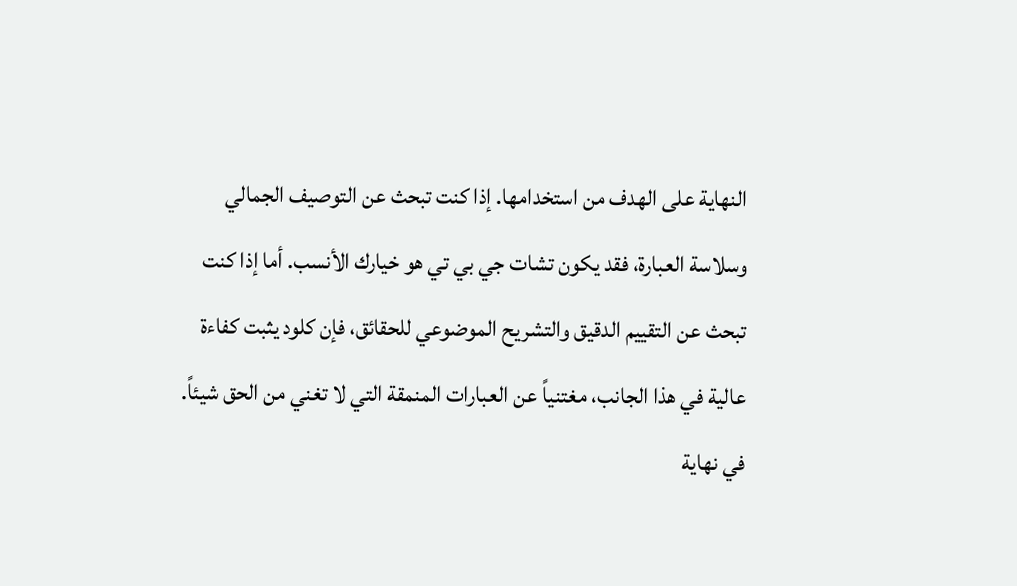النهاية على الهدف من استخدامها. إذا كنت تبحث عن التوصيف الجمالي وسلاسة العبارة، فقد يكون تشات جي بي تي هو خيارك الأنسب. أما إذا كنت تبحث عن التقييم الدقيق والتشريح الموضوعي للحقائق، فإن كلود يثبت كفاءة عالية في هذا الجانب، مغتنياً عن العبارات المنمقة التي لا تغني من الحق شيئاً.
في نهاية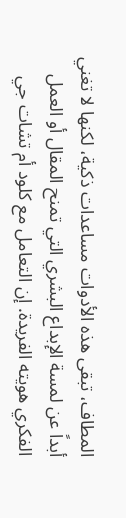المطاف، تبقى هذه الأدوات مساعدات ذكية، لكنها لا تغني أبداً عن لمسة الإبداع البشري التي تمنح المقال أو العمل الفكري هويته الفريدة. إن التعامل مع كلود أم تشات جي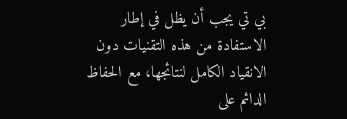بي تي يجب أن يظل في إطار الاستفادة من هذه التقنيات دون الانقياد الكامل لنتائجها، مع الحفاظ الدائم على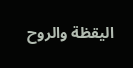اليقظة والروح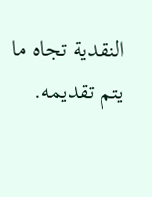النقدية تجاه ما يتم تقديمه.